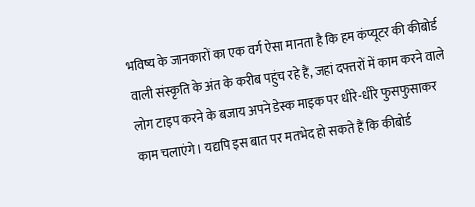भविष्य के जानकारों का एक वर्ग ऐसा मानता है कि हम कंप्यूटर की कीबोर्ड वाली संस्कृति के अंत के करीब पहुंच रहे हैं, जहां दफ्तरों में काम करने वाले लोग टाइप करने के बजाय अपने डेस्क माइक पर धीरे-धीरे फुसफुसाकर काम चलाएंगे। यद्यपि इस बात पर मतभेद हो सकते हैं कि कीबोर्ड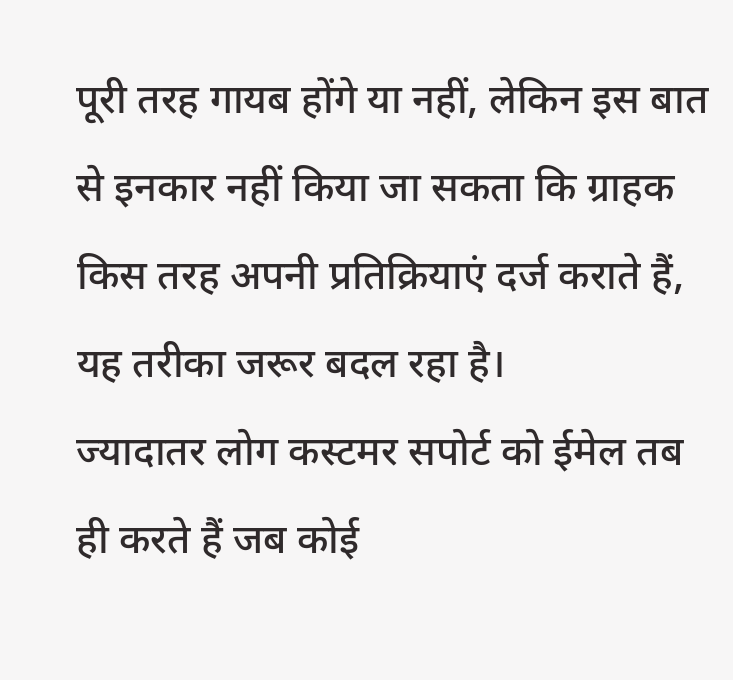पूरी तरह गायब होंगे या नहीं, लेकिन इस बात से इनकार नहीं किया जा सकता कि ग्राहक किस तरह अपनी प्रतिक्रियाएं दर्ज कराते हैं, यह तरीका जरूर बदल रहा है।
ज्यादातर लोग कस्टमर सपोर्ट को ईमेल तब ही करते हैं जब कोई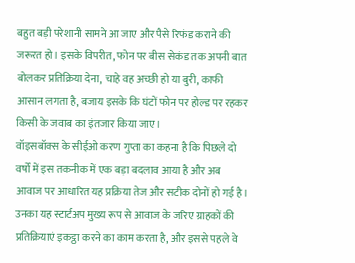बहुत बड़ी परेशानी सामने आ जाए और पैसे रिफंड कराने की जरूरत हो। इसके विपरीत, फोन पर बीस सेकंड तक अपनी बात बोलकर प्रतिक्रिया देना, चाहे वह अच्छी हो या बुरी, काफी आसान लगता है, बजाय इसके कि घंटों फोन पर होल्ड पर रहकर किसी के जवाब का इंतजार किया जाए।
वॉइसबॉक्स के सीईओ करण गुप्ता का कहना है कि पिछले दो वर्षों में इस तकनीक में एक बड़ा बदलाव आया है और अब आवाज पर आधारित यह प्रक्रिया तेज और सटीक दोनों हो गई है। उनका यह स्टार्टअप मुख्य रूप से आवाज के जरिए ग्राहकों की प्रतिक्रियाएं इकट्ठा करने का काम करता है, और इससे पहले वे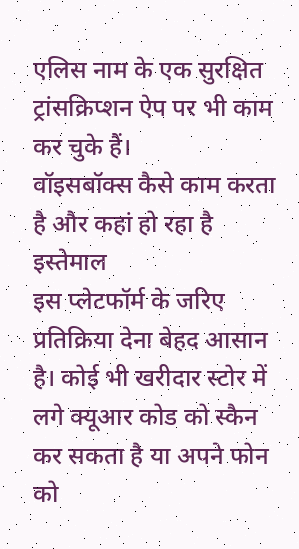एलिस नाम के एक सुरक्षित ट्रांसक्रिप्शन ऐप पर भी काम कर चुके हैं।
वॉइसबॉक्स कैसे काम करता है और कहां हो रहा है इस्तेमाल
इस प्लेटफॉर्म के जरिए प्रतिक्रिया देना बेहद आसान है। कोई भी खरीदार स्टोर में लगे क्यूआर कोड को स्कैन कर सकता है या अपने फोन को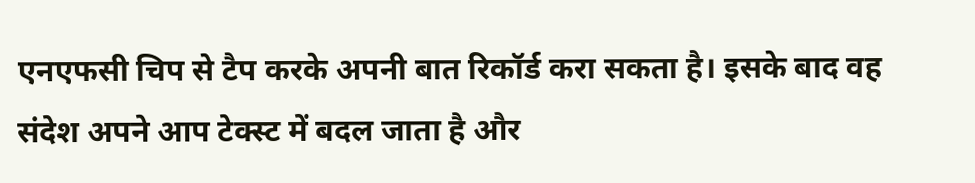एनएफसी चिप से टैप करके अपनी बात रिकॉर्ड करा सकता है। इसके बाद वह संदेश अपने आप टेक्स्ट में बदल जाता है और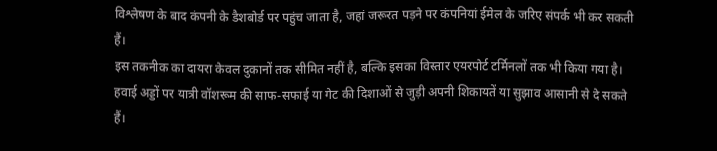विश्लेषण के बाद कंपनी के डैशबोर्ड पर पहुंच जाता है, जहां जरूरत पड़ने पर कंपनियां ईमेल के जरिए संपर्क भी कर सकती हैं।
इस तकनीक का दायरा केवल दुकानों तक सीमित नहीं है, बल्कि इसका विस्तार एयरपोर्ट टर्मिनलों तक भी किया गया है। हवाई अड्डों पर यात्री वॉशरूम की साफ-सफाई या गेट की दिशाओं से जुड़ी अपनी शिकायतें या सुझाव आसानी से दे सकते हैं।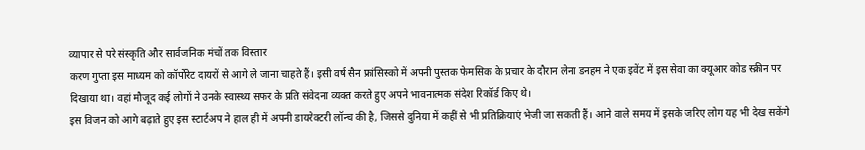व्यापार से परे संस्कृति और सार्वजनिक मंचों तक विस्तार
करण गुप्ता इस माध्यम को कॉर्पोरेट दायरों से आगे ले जाना चाहते हैं। इसी वर्ष सैन फ्रांसिस्को में अपनी पुस्तक फेमसिक के प्रचार के दौरान लेना डनहम ने एक इवेंट में इस सेवा का क्यूआर कोड स्क्रीन पर दिखाया था। वहां मौजूद कई लोगों ने उनके स्वास्थ्य सफर के प्रति संवेदना व्यक्त करते हुए अपने भावनात्मक संदेश रिकॉर्ड किए थे।
इस विजन को आगे बढ़ाते हुए इस स्टार्टअप ने हाल ही में अपनी डायरेक्टरी लॉन्च की है, जिससे दुनिया में कहीं से भी प्रतिक्रियाएं भेजी जा सकती हैं। आने वाले समय में इसके जरिए लोग यह भी देख सकेंगे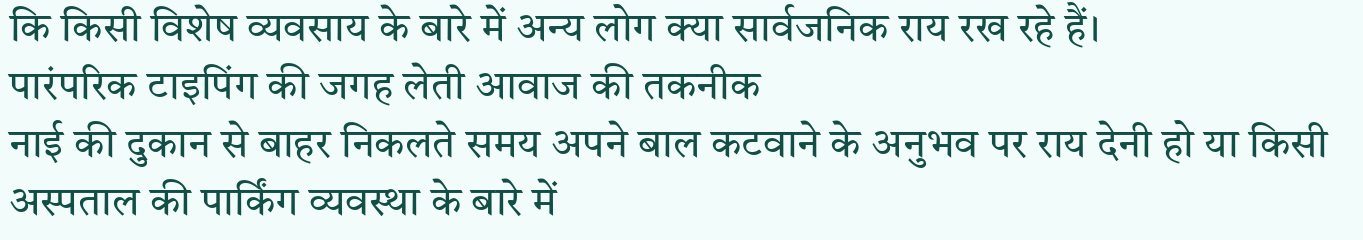कि किसी विशेष व्यवसाय के बारे में अन्य लोग क्या सार्वजनिक राय रख रहे हैं।
पारंपरिक टाइपिंग की जगह लेती आवाज की तकनीक
नाई की दुकान से बाहर निकलते समय अपने बाल कटवाने के अनुभव पर राय देनी हो या किसी अस्पताल की पार्किंग व्यवस्था के बारे में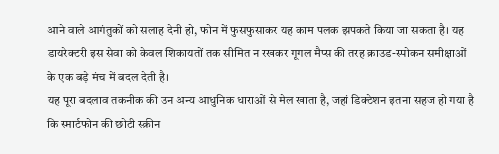आने वाले आगंतुकों को सलाह देनी हो, फोन में फुसफुसाकर यह काम पलक झपकते किया जा सकता है। यह डायरेक्टरी इस सेवा को केवल शिकायतों तक सीमित न रखकर गूगल मैप्स की तरह क्राउड-स्पोकन समीक्षाओं के एक बड़े मंच में बदल देती है।
यह पूरा बदलाव तकनीक की उन अन्य आधुनिक धाराओं से मेल खाता है, जहां डिक्टेशन इतना सहज हो गया है कि स्मार्टफोन की छोटी स्क्रीन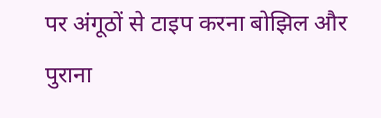पर अंगूठों से टाइप करना बोझिल और पुराना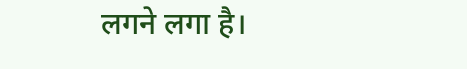लगने लगा है।